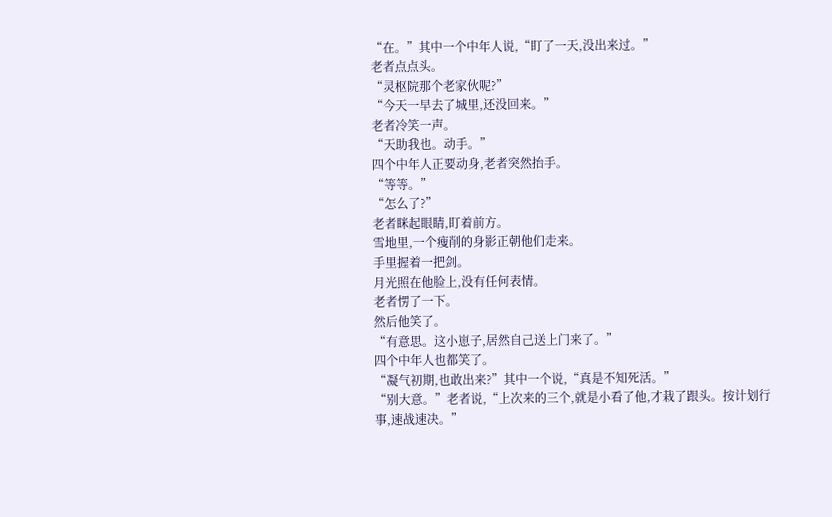“在。”其中一个中年人说,“盯了一天,没出来过。”
老者点点头。
“灵枢院那个老家伙呢?”
“今天一早去了城里,还没回来。”
老者冷笑一声。
“天助我也。动手。”
四个中年人正要动身,老者突然抬手。
“等等。”
“怎么了?”
老者眯起眼睛,盯着前方。
雪地里,一个瘦削的身影正朝他们走来。
手里握着一把剑。
月光照在他脸上,没有任何表情。
老者愣了一下。
然后他笑了。
“有意思。这小崽子,居然自己送上门来了。”
四个中年人也都笑了。
“凝气初期,也敢出来?”其中一个说,“真是不知死活。”
“别大意。”老者说,“上次来的三个,就是小看了他,才栽了跟头。按计划行事,速战速决。”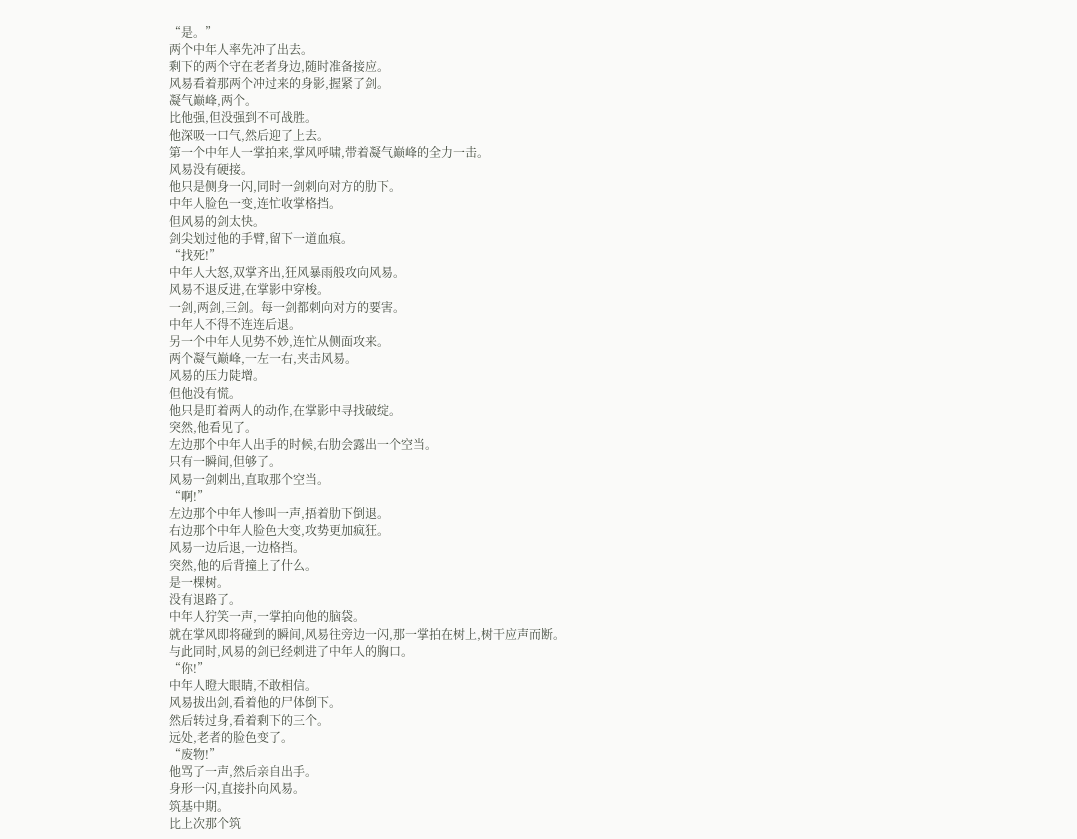“是。”
两个中年人率先冲了出去。
剩下的两个守在老者身边,随时准备接应。
风易看着那两个冲过来的身影,握紧了剑。
凝气巅峰,两个。
比他强,但没强到不可战胜。
他深吸一口气,然后迎了上去。
第一个中年人一掌拍来,掌风呼啸,带着凝气巅峰的全力一击。
风易没有硬接。
他只是侧身一闪,同时一剑刺向对方的肋下。
中年人脸色一变,连忙收掌格挡。
但风易的剑太快。
剑尖划过他的手臂,留下一道血痕。
“找死!”
中年人大怒,双掌齐出,狂风暴雨般攻向风易。
风易不退反进,在掌影中穿梭。
一剑,两剑,三剑。每一剑都刺向对方的要害。
中年人不得不连连后退。
另一个中年人见势不妙,连忙从侧面攻来。
两个凝气巅峰,一左一右,夹击风易。
风易的压力陡增。
但他没有慌。
他只是盯着两人的动作,在掌影中寻找破绽。
突然,他看见了。
左边那个中年人出手的时候,右肋会露出一个空当。
只有一瞬间,但够了。
风易一剑刺出,直取那个空当。
“啊!”
左边那个中年人惨叫一声,捂着肋下倒退。
右边那个中年人脸色大变,攻势更加疯狂。
风易一边后退,一边格挡。
突然,他的后背撞上了什么。
是一棵树。
没有退路了。
中年人狞笑一声,一掌拍向他的脑袋。
就在掌风即将碰到的瞬间,风易往旁边一闪,那一掌拍在树上,树干应声而断。
与此同时,风易的剑已经刺进了中年人的胸口。
“你!”
中年人瞪大眼睛,不敢相信。
风易拔出剑,看着他的尸体倒下。
然后转过身,看着剩下的三个。
远处,老者的脸色变了。
“废物!”
他骂了一声,然后亲自出手。
身形一闪,直接扑向风易。
筑基中期。
比上次那个筑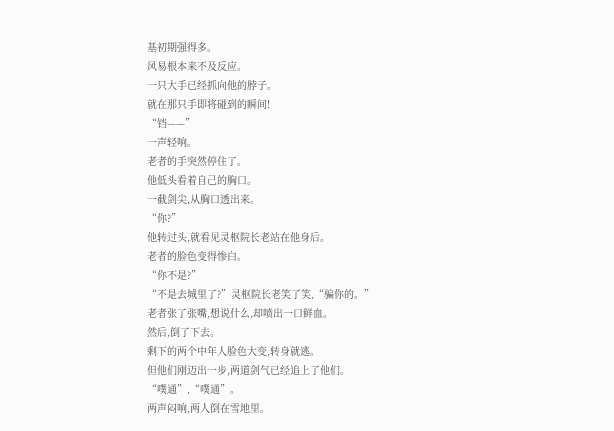基初期强得多。
风易根本来不及反应。
一只大手已经抓向他的脖子。
就在那只手即将碰到的瞬间!
“铛——”
一声轻响。
老者的手突然停住了。
他低头看着自己的胸口。
一截剑尖,从胸口透出来。
“你?”
他转过头,就看见灵枢院长老站在他身后。
老者的脸色变得惨白。
“你不是?”
“不是去城里了?”灵枢院长老笑了笑,“骗你的。”
老者张了张嘴,想说什么,却喷出一口鲜血。
然后,倒了下去。
剩下的两个中年人脸色大变,转身就逃。
但他们刚迈出一步,两道剑气已经追上了他们。
“噗通”,“噗通”。
两声闷响,两人倒在雪地里。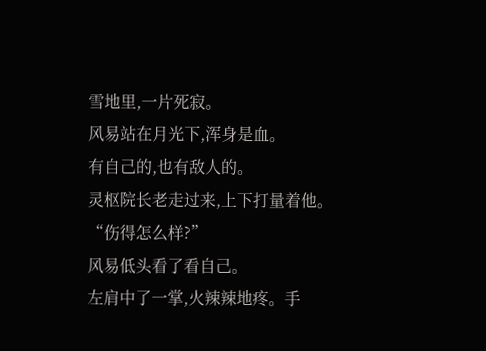雪地里,一片死寂。
风易站在月光下,浑身是血。
有自己的,也有敌人的。
灵枢院长老走过来,上下打量着他。
“伤得怎么样?”
风易低头看了看自己。
左肩中了一掌,火辣辣地疼。手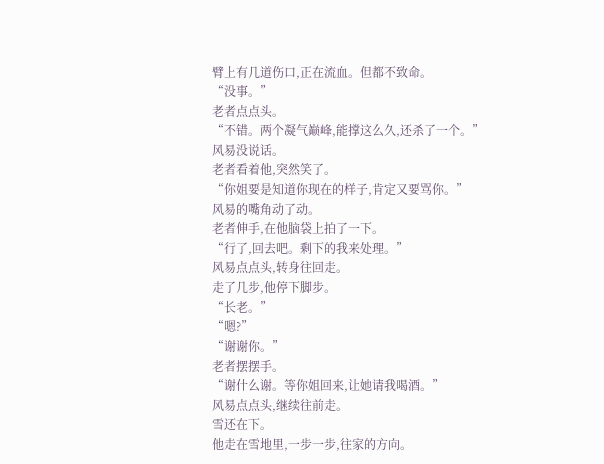臂上有几道伤口,正在流血。但都不致命。
“没事。”
老者点点头。
“不错。两个凝气巅峰,能撑这么久,还杀了一个。”
风易没说话。
老者看着他,突然笑了。
“你姐要是知道你现在的样子,肯定又要骂你。”
风易的嘴角动了动。
老者伸手,在他脑袋上拍了一下。
“行了,回去吧。剩下的我来处理。”
风易点点头,转身往回走。
走了几步,他停下脚步。
“长老。”
“嗯?”
“谢谢你。”
老者摆摆手。
“谢什么谢。等你姐回来,让她请我喝酒。”
风易点点头,继续往前走。
雪还在下。
他走在雪地里,一步一步,往家的方向。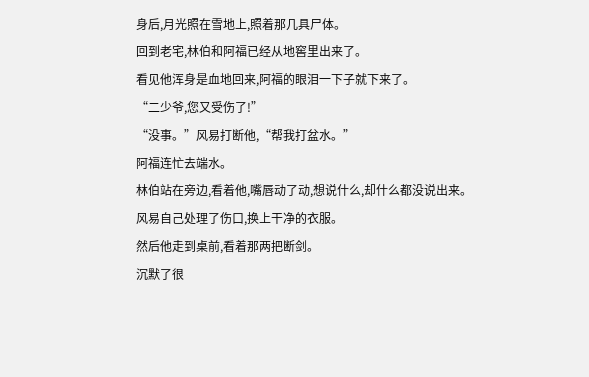身后,月光照在雪地上,照着那几具尸体。
回到老宅,林伯和阿福已经从地窖里出来了。
看见他浑身是血地回来,阿福的眼泪一下子就下来了。
“二少爷,您又受伤了!”
“没事。”风易打断他,“帮我打盆水。”
阿福连忙去端水。
林伯站在旁边,看着他,嘴唇动了动,想说什么,却什么都没说出来。
风易自己处理了伤口,换上干净的衣服。
然后他走到桌前,看着那两把断剑。
沉默了很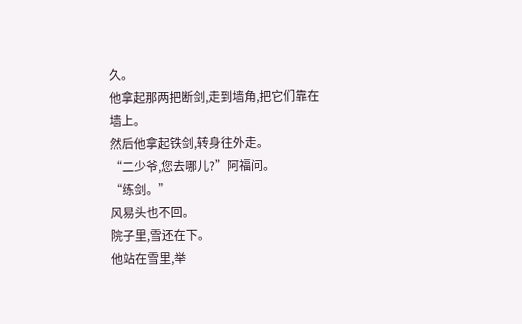久。
他拿起那两把断剑,走到墙角,把它们靠在墙上。
然后他拿起铁剑,转身往外走。
“二少爷,您去哪儿?”阿福问。
“练剑。”
风易头也不回。
院子里,雪还在下。
他站在雪里,举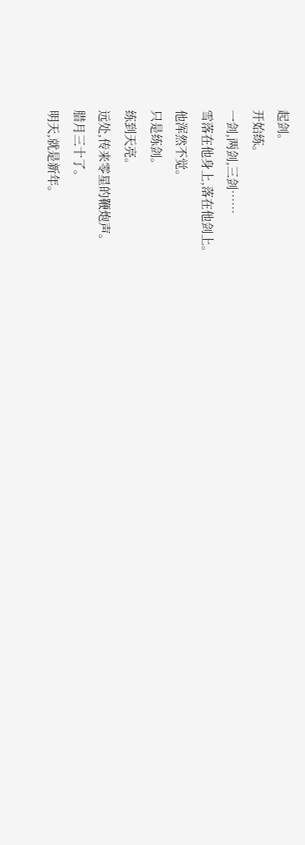起剑。
开始练。
一剑,两剑,三剑……
雪落在他身上,落在他剑上。
他浑然不觉。
只是练剑。
练到天亮。
远处,传来零星的鞭炮声。
腊月三十了。
明天,就是新年。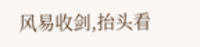风易收剑,抬头看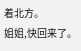着北方。
姐姐,快回来了。